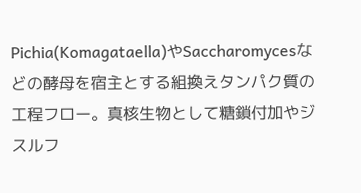Pichia(Komagataella)やSaccharomycesなどの酵母を宿主とする組換えタンパク質の工程フロー。真核生物として糖鎖付加やジスルフ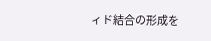ィド結合の形成を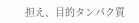担え、目的タンパク質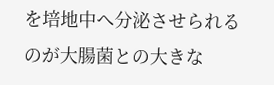を培地中へ分泌させられるのが大腸菌との大きな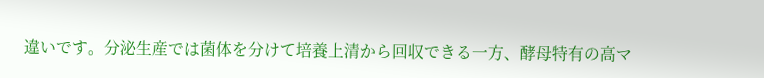違いです。分泌生産では菌体を分けて培養上清から回収できる一方、酵母特有の高マ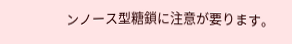ンノース型糖鎖に注意が要ります。